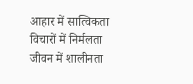आहार में सात्विकता विचारों में निर्मलता जीवन में शालीनता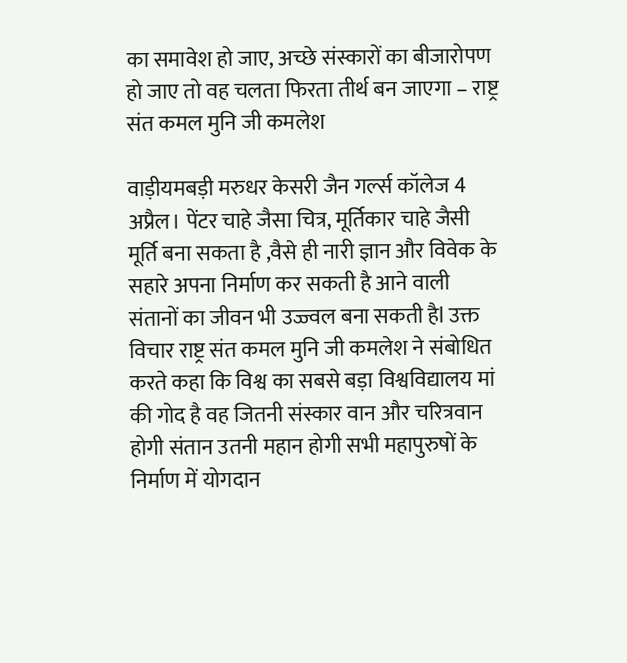का समावेश हो जाए, अच्छे संस्कारों का बीजारोपण हो जाए तो वह चलता फिरता तीर्थ बन जाएगा – राष्ट्र संत कमल मुनि जी कमलेश

वाड़ीयमबड़ी मरुधर केसरी जैन गर्ल्स कॉलेज 4 अप्रैल। पेंटर चाहे जैसा चित्र, मूर्तिकार चाहे जैसी मूर्ति बना सकता है ,वैसे ही नारी ज्ञान और विवेक के सहारे अपना निर्माण कर सकती है आने वाली संतानों का जीवन भी उज्ज्वल बना सकती हैl उक्त विचार राष्ट्र संत कमल मुनि जी कमलेश ने संबोधित करते कहा कि विश्व का सबसे बड़ा विश्वविद्यालय मां की गोद है वह जितनी संस्कार वान और चरित्रवान होगी संतान उतनी महान होगी सभी महापुरुषों के निर्माण में योगदान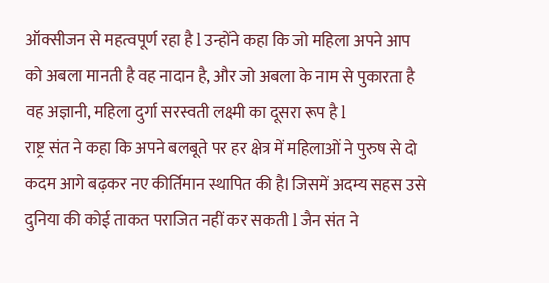ऑक्सीजन से महत्वपूर्ण रहा है l उन्होंने कहा कि जो महिला अपने आप को अबला मानती है वह नादान है, और जो अबला के नाम से पुकारता है वह अज्ञानी, महिला दुर्गा सरस्वती लक्ष्मी का दूसरा रूप है l
राष्ट्र संत ने कहा कि अपने बलबूते पर हर क्षेत्र में महिलाओं ने पुरुष से दो कदम आगे बढ़कर नए कीर्तिमान स्थापित की हैl जिसमें अदम्य सहस उसे दुनिया की कोई ताकत पराजित नहीं कर सकती l जैन संत ने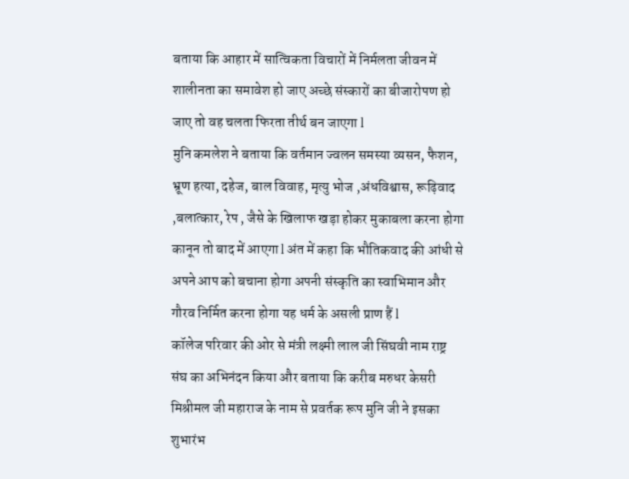बताया कि आहार में सात्विकता विचारों में निर्मलता जीवन में शालीनता का समावेश हो जाए अच्छे संस्कारों का बीजारोपण हो जाए तो वह चलता फिरता तीर्थ बन जाएगा l
मुनि कमलेश ने बताया कि वर्तमान ज्वलन समस्या व्यसन, फैशन, भ्रूण हत्या, दहेज, बाल विवाह, मृत्यु भोज ,अंधविश्वास, रूढ़िवाद ,बलात्कार, रेप , जैसे के खिलाफ खड़ा होकर मुकाबला करना होगा कानून तो बाद में आएगा l अंत में कहा कि भौतिकवाद की आंधी से अपने आप को बचाना होगा अपनी संस्कृति का स्वाभिमान और गौरव निर्मित करना होगा यह धर्म के असली प्राण हैं l
कॉलेज परिवार की ओर से मंत्री लक्ष्मी लाल जी सिंघवी नाम राष्ट्र संघ का अभिनंदन किया और बताया कि करीब मरुधर केसरी मिश्रीमल जी महाराज के नाम से प्रवर्तक रूप मुनि जी ने इसका शुभारंभ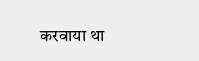करवाया था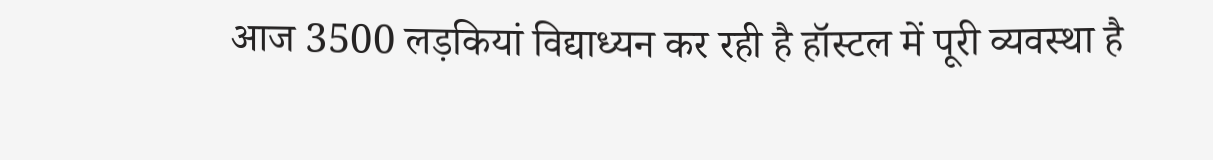आज 3500 लड़कियां विद्याध्यन कर रही है हॉस्टल में पूरी व्यवस्था है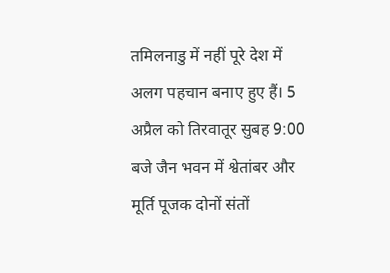तमिलनाडु में नहीं पूरे देश में अलग पहचान बनाए हुए हैं। 5 अप्रैल को तिरवातूर सुबह 9:00 बजे जैन भवन में श्वेतांबर और मूर्ति पूजक दोनों संतों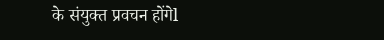के संयुक्त प्रवचन होंगेl